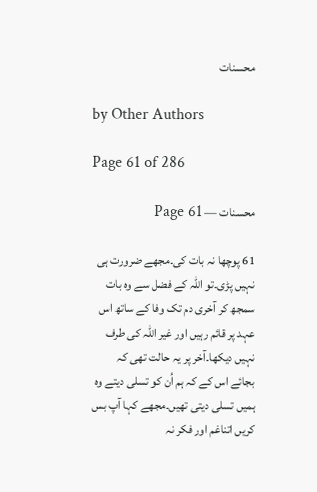محسنات

by Other Authors

Page 61 of 286

محسنات — Page 61

61 پوچھا نہ بات کی۔مجھے ضرورت ہی نہیں پڑی۔تو اللہ کے فضل سے وہ بات سمجھ کر آخری دم تک وفا کے ساتھ اس عہد پر قائم رہیں اور غیر اللہ کی طرف نہیں دیکھا۔آخر پر یہ حالت تھی کہ بجائے اس کے کہ ہم اُن کو تسلی دیتے وہ ہمیں تسلی دیتی تھیں۔مجھے کہا آپ بس کریں اتناغم اور فکر نہ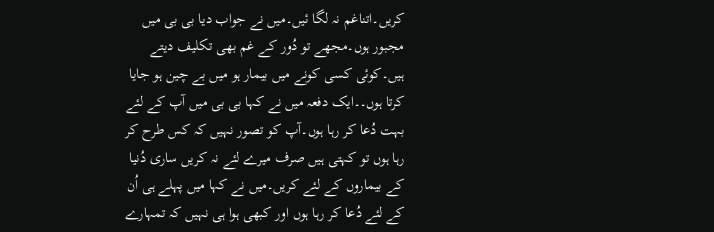کریں۔اتناغم نہ لگا ئیں۔میں نے جواب دیا بی بی میں مجبور ہوں۔مجھے تو دُور کے غم بھی تکلیف دیتے ہیں۔کوئی کسی کونے میں بیمار ہو میں بے چین ہو جایا کرتا ہوں۔۔ایک دفعہ میں نے کہا بی بی میں آپ کے لئے بہت دُعا کر رہا ہوں۔آپ کو تصور نہیں کہ کس طرح کر رہا ہوں تو کہتی ہیں صرف میرے لئے نہ کریں ساری دُنیا کے بیماروں کے لئے کریں۔میں نے کہا میں پہلے ہی اُن کے لئے دُعا کر رہا ہوں اور کبھی ہوا ہی نہیں کہ تمہارے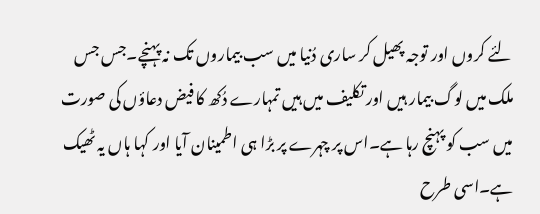لئے کروں اور توجہ پھیل کر ساری دُنیا میں سب بیماروں تک نہ پہنچے۔جس جس ملک میں لوگ بیمار ہیں اور تکلیف میں ہیں تمہارے دُکھ کا فیض دعاؤں کی صورت میں سب کو پہنچ رہا ہے۔اس پر چہرے پر بڑا ہی اطمینان آیا اور کہا ہاں یہ ٹھیک ہے۔اسی طرح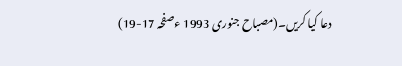دعا کیا کریں۔(مصباح جنوری 1993 ءصفحہ 17-19)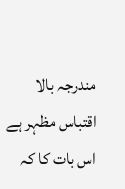مندرجہ بالا اقتباس مظہر ہے اس بات کا کہ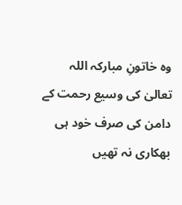وہ خاتونِ مبارکہ اللہ تعالیٰ کی وسیع رحمت کے دامن کی صرف خود ہی بھکاری نہ تھیں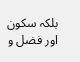بلکہ سکون اور فضل و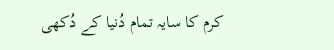کرم کا سایہ تمام دُنیا کے دُکھی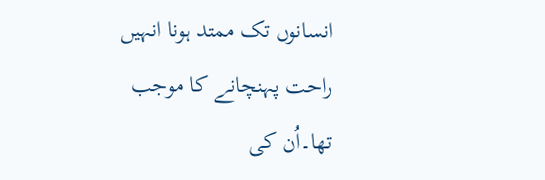انسانوں تک ممتد ہونا انہیں راحت پہنچانے کا موجب تھا۔اُن کی